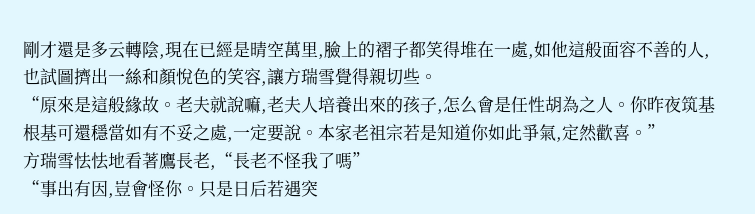剛才還是多云轉陰,現在已經是晴空萬里,臉上的褶子都笑得堆在一處,如他這般面容不善的人,也試圖擠出一絲和顏悅色的笑容,讓方瑞雪覺得親切些。
“原來是這般緣故。老夫就說嘛,老夫人培養出來的孩子,怎么會是任性胡為之人。你昨夜筑基根基可還穩當如有不妥之處,一定要說。本家老祖宗若是知道你如此爭氣,定然歡喜。”
方瑞雪怯怯地看著鷹長老,“長老不怪我了嗎”
“事出有因,豈會怪你。只是日后若遇突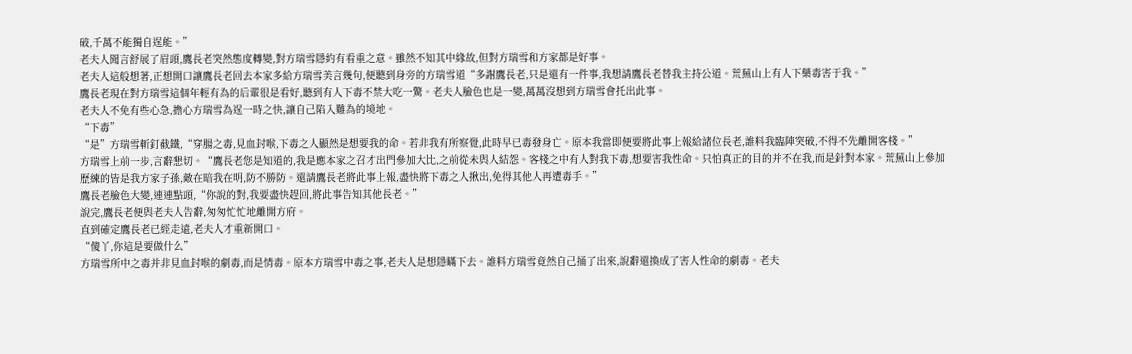破,千萬不能獨自逞能。”
老夫人聞言舒展了眉頭,鷹長老突然態度轉變,對方瑞雪隱約有看重之意。雖然不知其中緣故,但對方瑞雪和方家都是好事。
老夫人這般想著,正想開口讓鷹長老回去本家多給方瑞雪美言幾句,便聽到身旁的方瑞雪道“多謝鷹長老,只是還有一件事,我想請鷹長老替我主持公道。荒蕪山上有人下藥毒害于我。”
鷹長老現在對方瑞雪這個年輕有為的后輩很是看好,聽到有人下毒不禁大吃一驚。老夫人臉色也是一變,萬萬沒想到方瑞雪會托出此事。
老夫人不免有些心急,擔心方瑞雪為逞一時之快,讓自己陷入難為的境地。
“下毒”
“是”方瑞雪斬釘截鐵,“穿腸之毒,見血封喉,下毒之人顯然是想要我的命。若非我有所察覺,此時早已毒發身亡。原本我當即便要將此事上報給諸位長老,誰料我臨陣突破,不得不先離開客棧。”
方瑞雪上前一步,言辭懇切。“鷹長老您是知道的,我是應本家之召才出門參加大比,之前從未與人結怨。客棧之中有人對我下毒,想要害我性命。只怕真正的目的并不在我,而是針對本家。荒蕪山上參加歷練的皆是我方家子孫,敵在暗我在明,防不勝防。還請鷹長老將此事上報,盡快將下毒之人揪出,免得其他人再遭毒手。”
鷹長老臉色大變,連連點頭,“你說的對,我要盡快趕回,將此事告知其他長老。”
說完,鷹長老便與老夫人告辭,匆匆忙忙地離開方府。
直到確定鷹長老已經走遠,老夫人才重新開口。
“傻丫,你這是要做什么”
方瑞雪所中之毒并非見血封喉的劇毒,而是情毒。原本方瑞雪中毒之事,老夫人是想隱瞞下去。誰料方瑞雪竟然自己捅了出來,說辭還換成了害人性命的劇毒。老夫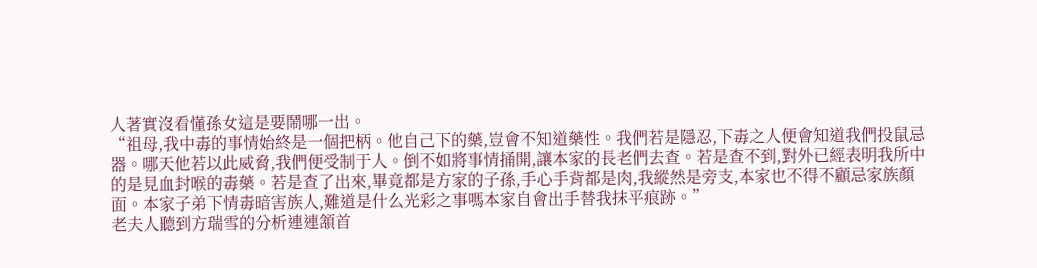人著實沒看懂孫女這是要鬧哪一出。
“祖母,我中毒的事情始終是一個把柄。他自己下的藥,豈會不知道藥性。我們若是隱忍,下毒之人便會知道我們投鼠忌器。哪天他若以此威脅,我們便受制于人。倒不如將事情捅開,讓本家的長老們去查。若是查不到,對外已經表明我所中的是見血封喉的毒藥。若是查了出來,畢竟都是方家的子孫,手心手背都是肉,我縱然是旁支,本家也不得不顧忌家族顏面。本家子弟下情毒暗害族人,難道是什么光彩之事嗎本家自會出手替我抹平痕跡。”
老夫人聽到方瑞雪的分析連連頷首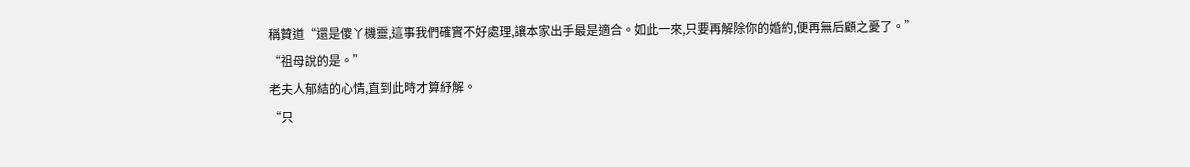稱贊道“還是傻丫機靈,這事我們確實不好處理,讓本家出手最是適合。如此一來,只要再解除你的婚約,便再無后顧之憂了。”
“祖母說的是。”
老夫人郁結的心情,直到此時才算紓解。
“只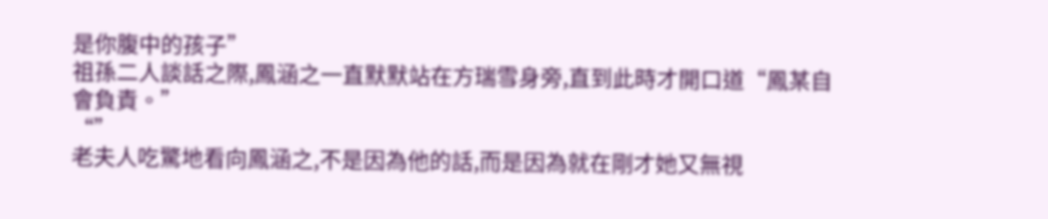是你腹中的孩子”
祖孫二人談話之際,鳳涵之一直默默站在方瑞雪身旁,直到此時才開口道“鳳某自會負責。”
“”
老夫人吃驚地看向鳳涵之,不是因為他的話,而是因為就在剛才她又無視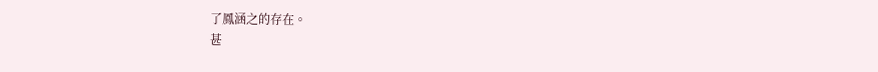了鳳涵之的存在。
甚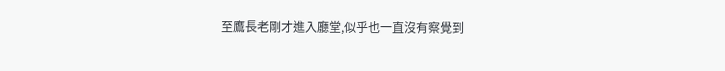至鷹長老剛才進入廳堂,似乎也一直沒有察覺到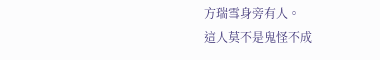方瑞雪身旁有人。
這人莫不是鬼怪不成